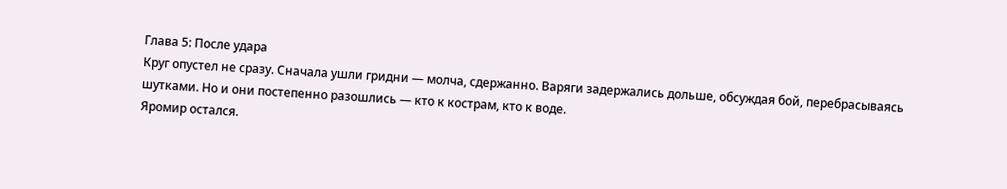Глава 5: После удара
Круг опустел не сразу. Сначала ушли гридни — молча, сдержанно. Варяги задержались дольше, обсуждая бой, перебрасываясь шутками. Но и они постепенно разошлись — кто к кострам, кто к воде.
Яромир остался.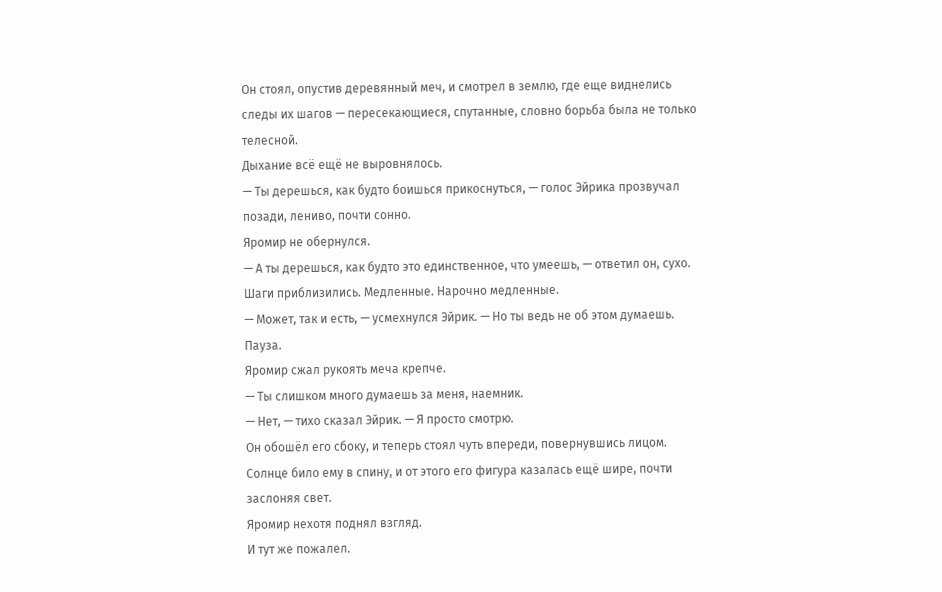Он стоял, опустив деревянный меч, и смотрел в землю, где еще виднелись следы их шагов — пересекающиеся, спутанные, словно борьба была не только телесной.
Дыхание всё ещё не выровнялось.
— Ты дерешься, как будто боишься прикоснуться, — голос Эйрика прозвучал позади, лениво, почти сонно.
Яромир не обернулся.
— А ты дерешься, как будто это единственное, что умеешь, — ответил он, сухо.
Шаги приблизились. Медленные. Нарочно медленные.
— Может, так и есть, — усмехнулся Эйрик. — Но ты ведь не об этом думаешь.
Пауза.
Яромир сжал рукоять меча крепче.
— Ты слишком много думаешь за меня, наемник.
— Нет, — тихо сказал Эйрик. — Я просто смотрю.
Он обошёл его сбоку, и теперь стоял чуть впереди, повернувшись лицом. Солнце било ему в спину, и от этого его фигура казалась ещё шире, почти заслоняя свет.
Яромир нехотя поднял взгляд.
И тут же пожалел.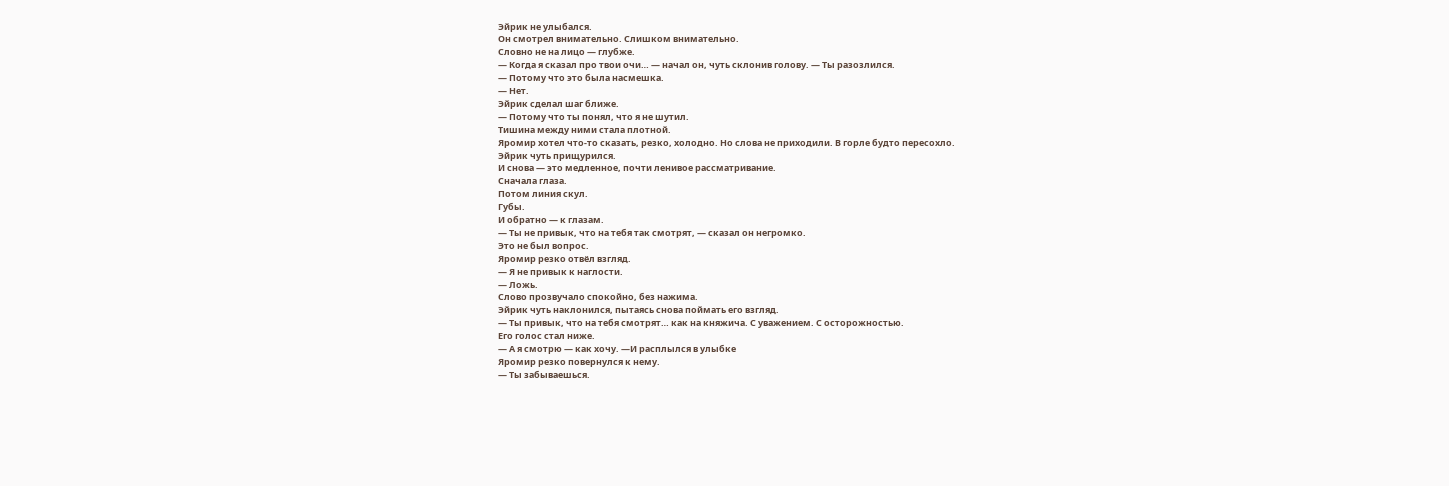Эйрик не улыбался.
Он смотрел внимательно. Слишком внимательно.
Словно не на лицо — глубже.
— Когда я сказал про твои очи… — начал он, чуть склонив голову. — Ты разозлился.
— Потому что это была насмешка.
— Нет.
Эйрик сделал шаг ближе.
— Потому что ты понял, что я не шутил.
Тишина между ними стала плотной.
Яромир хотел что-то сказать, резко, холодно. Но слова не приходили. В горле будто пересохло.
Эйрик чуть прищурился.
И снова — это медленное, почти ленивое рассматривание.
Сначала глаза.
Потом линия скул.
Губы.
И обратно — к глазам.
— Ты не привык, что на тебя так смотрят, — сказал он негромко.
Это не был вопрос.
Яромир резко отвёл взгляд.
— Я не привык к наглости.
— Ложь.
Слово прозвучало спокойно, без нажима.
Эйрик чуть наклонился, пытаясь снова поймать его взгляд.
— Ты привык, что на тебя смотрят… как на княжича. С уважением. С осторожностью.
Его голос стал ниже.
— А я смотрю — как хочу. —И расплылся в улыбке
Яромир резко повернулся к нему.
— Ты забываешься.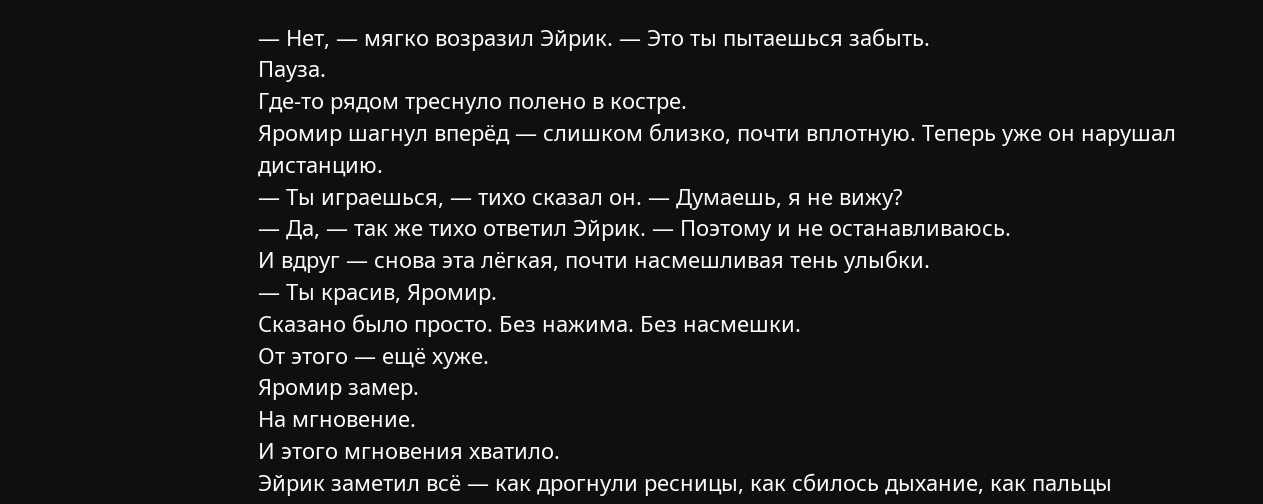— Нет, — мягко возразил Эйрик. — Это ты пытаешься забыть.
Пауза.
Где-то рядом треснуло полено в костре.
Яромир шагнул вперёд — слишком близко, почти вплотную. Теперь уже он нарушал дистанцию.
— Ты играешься, — тихо сказал он. — Думаешь, я не вижу?
— Да, — так же тихо ответил Эйрик. — Поэтому и не останавливаюсь.
И вдруг — снова эта лёгкая, почти насмешливая тень улыбки.
— Ты красив, Яромир.
Сказано было просто. Без нажима. Без насмешки.
От этого — ещё хуже.
Яромир замер.
На мгновение.
И этого мгновения хватило.
Эйрик заметил всё — как дрогнули ресницы, как сбилось дыхание, как пальцы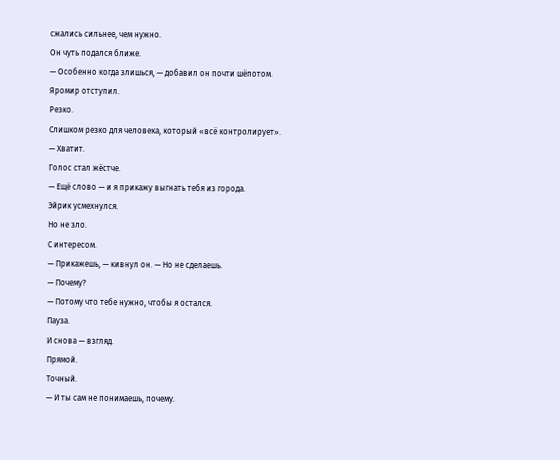сжались сильнее, чем нужно.
Он чуть подался ближе.
— Особенно когда злишься, — добавил он почти шёпотом.
Яромир отступил.
Резко.
Слишком резко для человека, который «всё контролирует».
— Хватит.
Голос стал жёстче.
— Ещё слово — и я прикажу выгнать тебя из города.
Эйрик усмехнулся.
Но не зло.
С интересом.
— Прикажешь, — кивнул он. — Но не сделаешь.
— Почему?
— Потому что тебе нужно, чтобы я остался.
Пауза.
И снова — взгляд.
Прямой.
Точный.
— И ты сам не понимаешь, почему.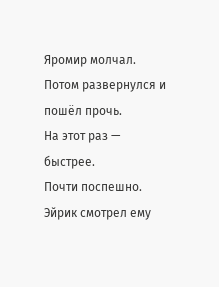Яромир молчал.
Потом развернулся и пошёл прочь.
На этот раз — быстрее.
Почти поспешно.
Эйрик смотрел ему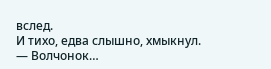вслед.
И тихо, едва слышно, хмыкнул.
— Волчонок…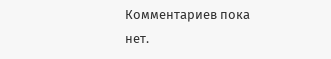Комментариев пока нет.